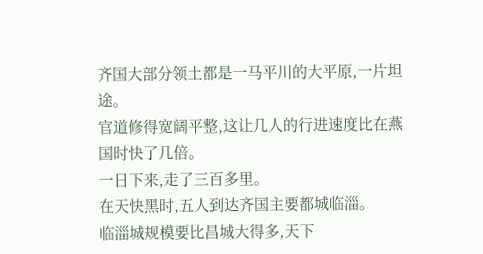齐国大部分领土都是一马平川的大平原,一片坦途。
官道修得宽阔平整,这让几人的行进速度比在燕国时快了几倍。
一日下来,走了三百多里。
在天快黑时,五人到达齐国主要都城临淄。
临淄城规模要比昌城大得多,天下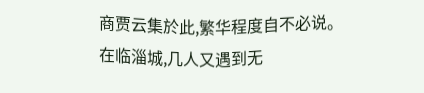商贾云集於此,繁华程度自不必说。
在临淄城,几人又遇到无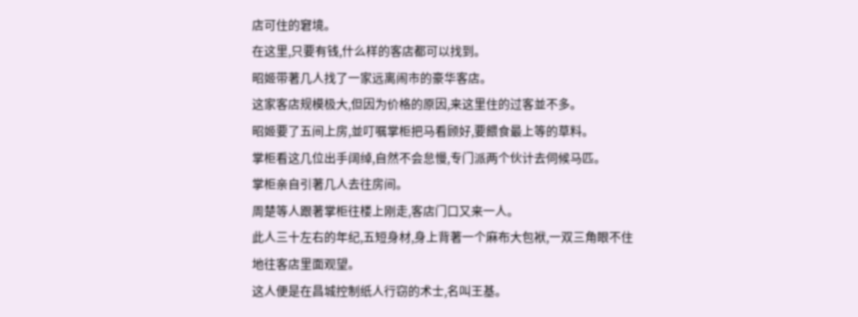店可住的窘境。
在这里,只要有钱,什么样的客店都可以找到。
昭姬带著几人找了一家远离闹市的豪华客店。
这家客店规模极大,但因为价格的原因,来这里住的过客並不多。
昭姬要了五间上房,並叮嘱掌柜把马看顾好,要餵食最上等的草料。
掌柜看这几位出手阔绰,自然不会怠慢,专门派两个伙计去伺候马匹。
掌柜亲自引著几人去往房间。
周楚等人跟著掌柜往楼上刚走,客店门口又来一人。
此人三十左右的年纪,五短身材,身上背著一个麻布大包袱,一双三角眼不住地往客店里面观望。
这人便是在昌城控制纸人行窃的术士,名叫王基。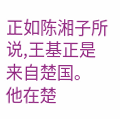正如陈湘子所说,王基正是来自楚国。
他在楚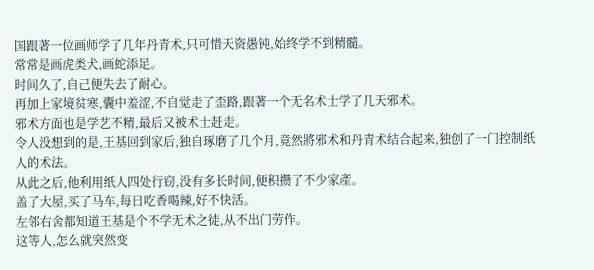国跟著一位画师学了几年丹青术,只可惜天资愚钝,始终学不到精髓。
常常是画虎类犬,画蛇添足。
时间久了,自己便失去了耐心。
再加上家境贫寒,囊中羞涩,不自觉走了歪路,跟著一个无名术士学了几天邪术。
邪术方面也是学艺不精,最后又被术士赶走。
令人没想到的是,王基回到家后,独自琢磨了几个月,竟然將邪术和丹青术结合起来,独创了一门控制纸人的术法。
从此之后,他利用纸人四处行窃,没有多长时间,便积攒了不少家產。
盖了大屋,买了马车,每日吃香喝辣,好不快活。
左邻右舍都知道王基是个不学无术之徒,从不出门劳作。
这等人,怎么就突然变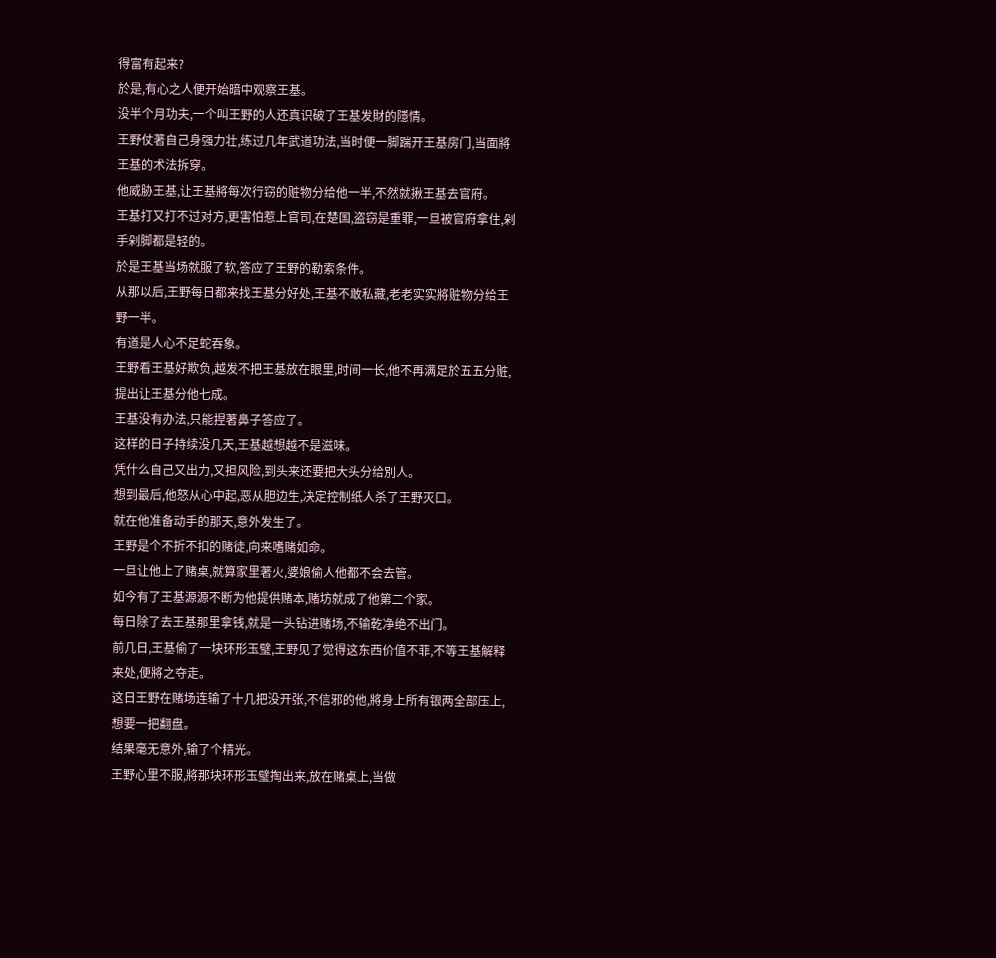得富有起来?
於是,有心之人便开始暗中观察王基。
没半个月功夫,一个叫王野的人还真识破了王基发財的隱情。
王野仗著自己身强力壮,练过几年武道功法,当时便一脚踹开王基房门,当面將王基的术法拆穿。
他威胁王基,让王基將每次行窃的赃物分给他一半,不然就揪王基去官府。
王基打又打不过对方,更害怕惹上官司,在楚国,盗窃是重罪,一旦被官府拿住,剁手剁脚都是轻的。
於是王基当场就服了软,答应了王野的勒索条件。
从那以后,王野每日都来找王基分好处,王基不敢私藏,老老实实將赃物分给王野一半。
有道是人心不足蛇吞象。
王野看王基好欺负,越发不把王基放在眼里,时间一长,他不再满足於五五分赃,提出让王基分他七成。
王基没有办法,只能捏著鼻子答应了。
这样的日子持续没几天,王基越想越不是滋味。
凭什么自己又出力,又担风险,到头来还要把大头分给別人。
想到最后,他怒从心中起,恶从胆边生,决定控制纸人杀了王野灭口。
就在他准备动手的那天,意外发生了。
王野是个不折不扣的赌徒,向来嗜赌如命。
一旦让他上了赌桌,就算家里著火,婆娘偷人他都不会去管。
如今有了王基源源不断为他提供赌本,赌坊就成了他第二个家。
每日除了去王基那里拿钱,就是一头钻进赌场,不输乾净绝不出门。
前几日,王基偷了一块环形玉璧,王野见了觉得这东西价值不菲,不等王基解释来处,便將之夺走。
这日王野在赌场连输了十几把没开张,不信邪的他,將身上所有银两全部压上,想要一把翻盘。
结果毫无意外,输了个精光。
王野心里不服,將那块环形玉璧掏出来,放在赌桌上,当做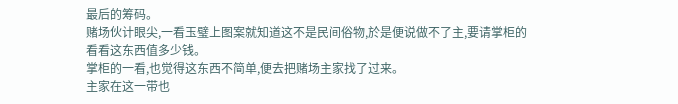最后的筹码。
赌场伙计眼尖,一看玉璧上图案就知道这不是民间俗物,於是便说做不了主,要请掌柜的看看这东西值多少钱。
掌柜的一看,也觉得这东西不简单,便去把赌场主家找了过来。
主家在这一带也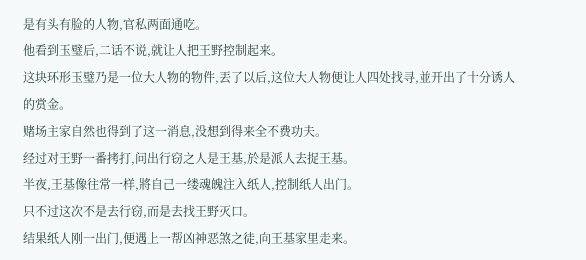是有头有脸的人物,官私两面通吃。
他看到玉璧后,二话不说,就让人把王野控制起来。
这块环形玉璧乃是一位大人物的物件,丟了以后,这位大人物便让人四处找寻,並开出了十分诱人的赏金。
赌场主家自然也得到了这一消息,没想到得来全不费功夫。
经过对王野一番拷打,问出行窃之人是王基,於是派人去捉王基。
半夜,王基像往常一样,將自己一缕魂魄注入纸人,控制纸人出门。
只不过这次不是去行窃,而是去找王野灭口。
结果纸人刚一出门,便遇上一帮凶神恶煞之徒,向王基家里走来。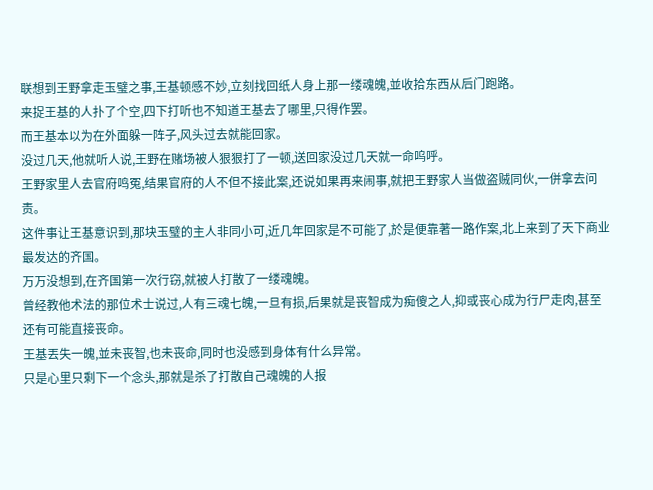联想到王野拿走玉璧之事,王基顿感不妙,立刻找回纸人身上那一缕魂魄,並收拾东西从后门跑路。
来捉王基的人扑了个空,四下打听也不知道王基去了哪里,只得作罢。
而王基本以为在外面躲一阵子,风头过去就能回家。
没过几天,他就听人说,王野在赌场被人狠狠打了一顿,送回家没过几天就一命呜呼。
王野家里人去官府鸣冤,结果官府的人不但不接此案,还说如果再来闹事,就把王野家人当做盗贼同伙,一併拿去问责。
这件事让王基意识到,那块玉璧的主人非同小可,近几年回家是不可能了,於是便靠著一路作案,北上来到了天下商业最发达的齐国。
万万没想到,在齐国第一次行窃,就被人打散了一缕魂魄。
曾经教他术法的那位术士说过,人有三魂七魄,一旦有损,后果就是丧智成为痴傻之人,抑或丧心成为行尸走肉,甚至还有可能直接丧命。
王基丟失一魄,並未丧智,也未丧命,同时也没感到身体有什么异常。
只是心里只剩下一个念头,那就是杀了打散自己魂魄的人报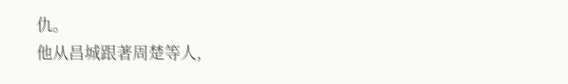仇。
他从昌城跟著周楚等人,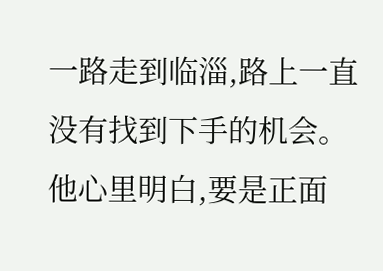一路走到临淄,路上一直没有找到下手的机会。
他心里明白,要是正面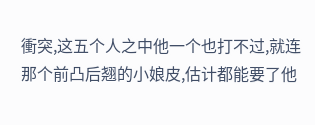衝突,这五个人之中他一个也打不过,就连那个前凸后翘的小娘皮,估计都能要了他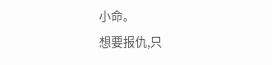小命。
想要报仇,只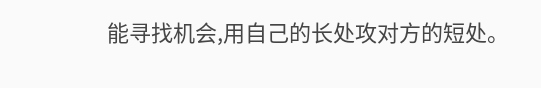能寻找机会,用自己的长处攻对方的短处。